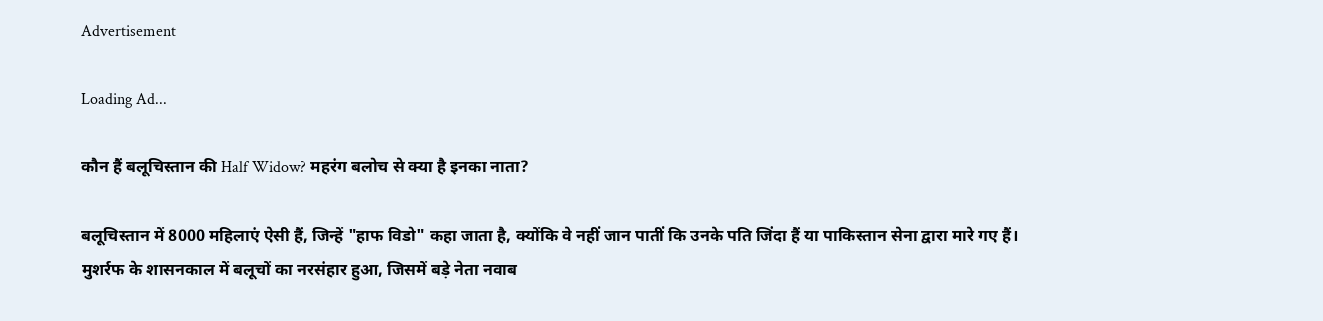Advertisement

Loading Ad...

कौन हैं बलूचिस्तान की Half Widow? महरंग बलोच से क्या है इनका नाता?

बलूचिस्तान में 8000 महिलाएं ऐसी हैं, जिन्हें "हाफ विडो" कहा जाता है, क्योंकि वे नहीं जान पातीं कि उनके पति जिंदा हैं या पाकिस्तान सेना द्वारा मारे गए हैं। मुशर्रफ के शासनकाल में बलूचों का नरसंहार हुआ, जिसमें बड़े नेता नवाब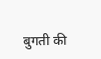बुगती की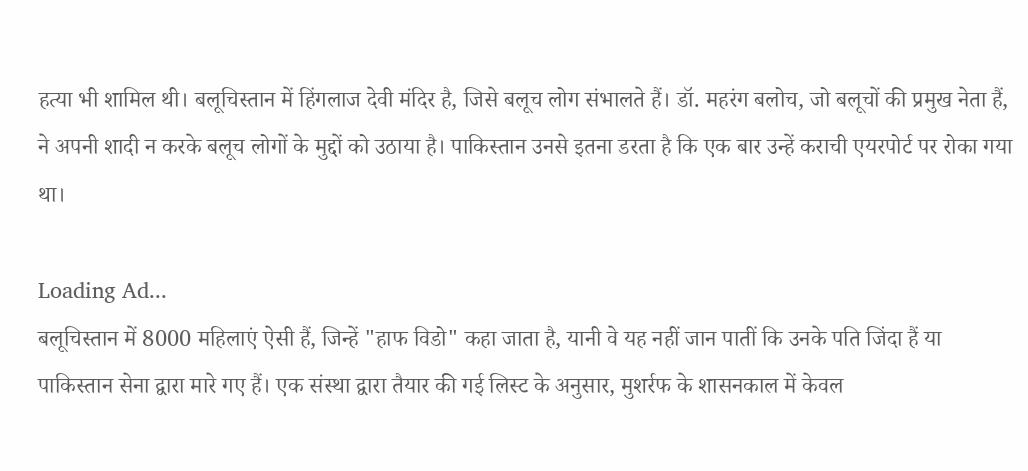हत्या भी शामिल थी। बलूचिस्तान में हिंगलाज देवी मंदिर है, जिसे बलूच लोग संभालते हैं। डॉ. महरंग बलोच, जो बलूचों की प्रमुख नेता हैं, ने अपनी शादी न करके बलूच लोगों के मुद्दों को उठाया है। पाकिस्तान उनसे इतना डरता है कि एक बार उन्हें कराची एयरपोर्ट पर रोका गया था।

Loading Ad...
बलूचिस्तान में 8000 महिलाएं ऐसी हैं, जिन्हें "हाफ विडो" कहा जाता है, यानी वे यह नहीं जान पातीं कि उनके पति जिंदा हैं या पाकिस्तान सेना द्वारा मारे गए हैं। एक संस्था द्वारा तैयार की गई लिस्ट के अनुसार, मुशर्रफ के शासनकाल में केवल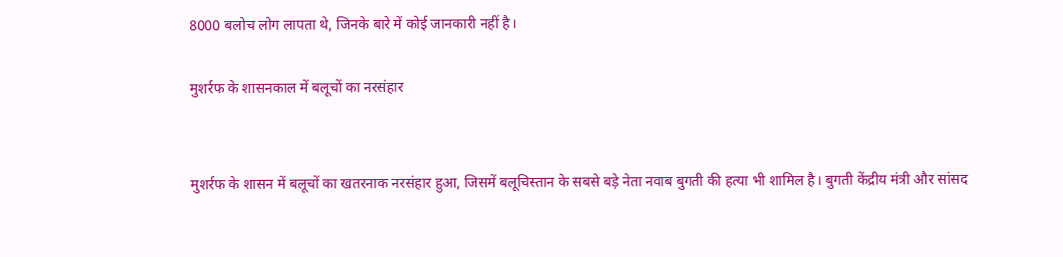8000 बलोच लोग लापता थे, जिनके बारे में कोई जानकारी नहीं है।

मुशर्रफ के शासनकाल में बलूचों का नरसंहार


मुशर्रफ के शासन में बलूचों का खतरनाक नरसंहार हुआ, जिसमें बलूचिस्तान के सबसे बड़े नेता नवाब बुगती की हत्या भी शामिल है। बुगती केंद्रीय मंत्री और सांसद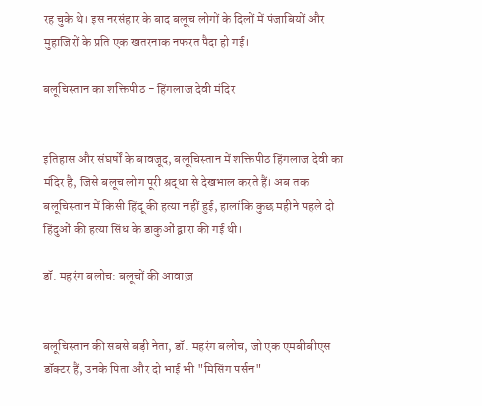रह चुके थे। इस नरसंहार के बाद बलूच लोगों के दिलों में पंजाबियों और मुहाजिरों के प्रति एक खतरनाक नफरत पैदा हो गई।

बलूचिस्तान का शक्तिपीठ - हिंगलाज देवी मंदिर


इतिहास और संघर्षों के बावजूद, बलूचिस्तान में शक्तिपीठ हिंगलाज देवी का मंदिर है, जिसे बलूच लोग पूरी श्रद्धा से देखभाल करते हैं। अब तक बलूचिस्तान में किसी हिंदू की हत्या नहीं हुई, हालांकि कुछ महीने पहले दो हिंदुओं की हत्या सिंध के डाकुओं द्वारा की गई थी।

डॉ. महरंग बलोच: बलूचों की आवाज़


बलूचिस्तान की सबसे बड़ी नेता, डॉ. महरंग बलोच, जो एक एमबीबीएस डॉक्टर हैं, उनके पिता और दो भाई भी "मिसिंग पर्सन"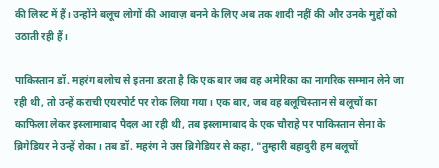की लिस्ट में हैं। उन्होंने बलूच लोगों की आवाज़ बनने के लिए अब तक शादी नहीं की और उनके मुद्दों को उठाती रही हैं।

पाकिस्तान डॉ. महरंग बलोच से इतना डरता है कि एक बार जब वह अमेरिका का नागरिक सम्मान लेने जा रही थी, तो उन्हें कराची एयरपोर्ट पर रोक लिया गया। एक बार, जब वह बलूचिस्तान से बलूचों का काफिला लेकर इस्लामाबाद पैदल आ रही थी, तब इस्लामाबाद के एक चौराहे पर पाकिस्तान सेना के ब्रिगेडियर ने उन्हें रोका। तब डॉ. महरंग ने उस ब्रिगेडियर से कहा, "तुम्हारी बहादुरी हम बलूचों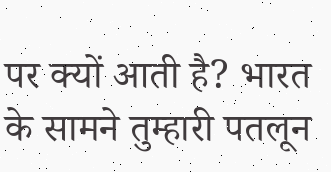पर क्यों आती है? भारत के सामने तुम्हारी पतलून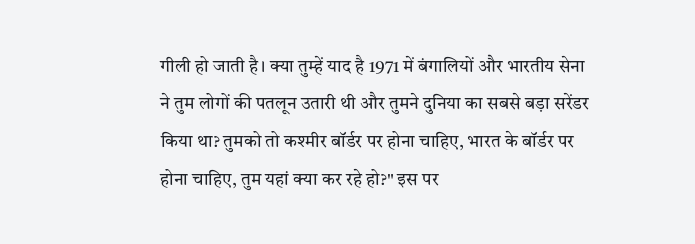गीली हो जाती है। क्या तुम्हें याद है 1971 में बंगालियों और भारतीय सेना ने तुम लोगों की पतलून उतारी थी और तुमने दुनिया का सबसे बड़ा सरेंडर किया था? तुमको तो कश्मीर बॉर्डर पर होना चाहिए, भारत के बॉर्डर पर होना चाहिए, तुम यहां क्या कर रहे हो?" इस पर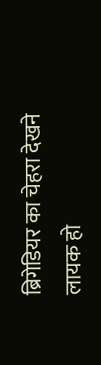ब्रिगेडियर का चेहरा देखने लायक हो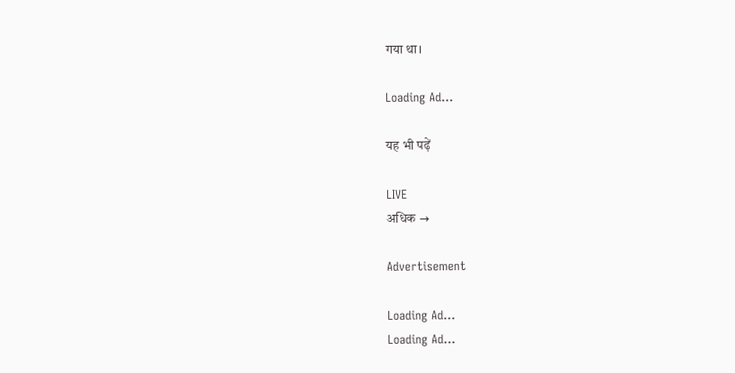गया था।

Loading Ad...

यह भी पढ़ें

LIVE
अधिक →

Advertisement

Loading Ad...
Loading Ad...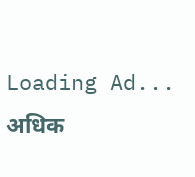Loading Ad...
अधिक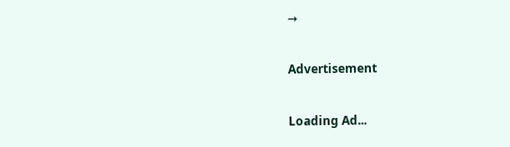→

Advertisement

Loading Ad...